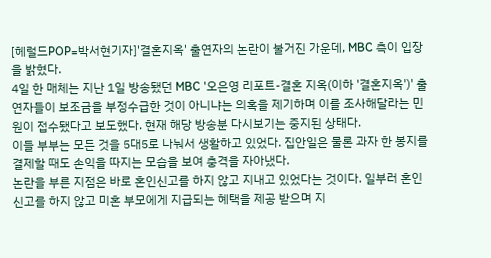[헤럴드POP=박서현기자]'결혼지옥' 출연자의 논란이 불거진 가운데, MBC 측이 입장을 밝혔다.
4일 한 매체는 지난 1일 방송됐던 MBC '오은영 리포트-결혼 지옥(이하 '결혼지옥')' 출연자들이 보조금을 부정수급한 것이 아니냐는 의혹을 제기하며 이를 조사해달라는 민원이 접수됐다고 보도했다. 현재 해당 방송분 다시보기는 중지된 상태다.
이들 부부는 모든 것을 5대5로 나눠서 생활하고 있었다. 집안일은 물론 과자 한 봉지를 결제할 때도 손익을 따지는 모습을 보여 충격을 자아냈다.
논란을 부른 지점은 바로 혼인신고를 하지 않고 지내고 있었다는 것이다. 일부러 혼인신고를 하지 않고 미혼 부모에게 지급되는 혜택을 제공 받으며 지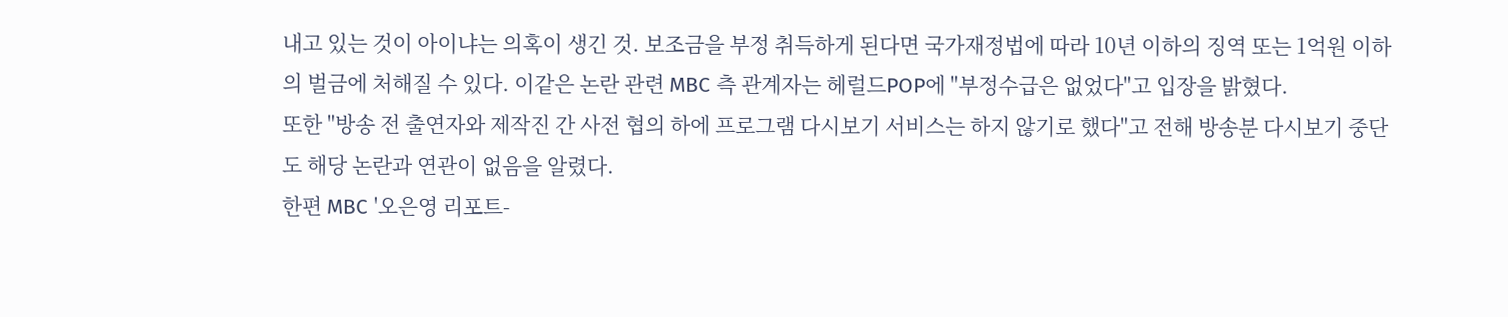내고 있는 것이 아이냐는 의혹이 생긴 것. 보조금을 부정 취득하게 된다면 국가재정법에 따라 10년 이하의 징역 또는 1억원 이하의 벌금에 처해질 수 있다. 이같은 논란 관련 MBC 측 관계자는 헤럴드POP에 "부정수급은 없었다"고 입장을 밝혔다.
또한 "방송 전 출연자와 제작진 간 사전 협의 하에 프로그램 다시보기 서비스는 하지 않기로 했다"고 전해 방송분 다시보기 중단도 해당 논란과 연관이 없음을 알렸다.
한편 MBC '오은영 리포트-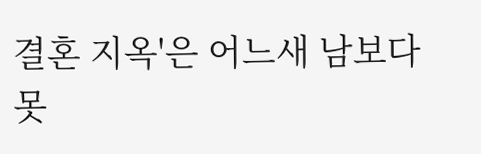결혼 지옥'은 어느새 남보다 못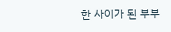한 사이가 된 부부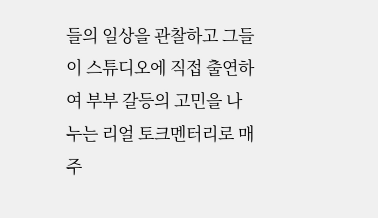들의 일상을 관찰하고 그들이 스튜디오에 직접 출연하여 부부 갈등의 고민을 나누는 리얼 토크멘터리로 매주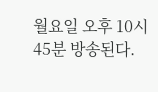월요일 오후 10시 45분 방송된다.